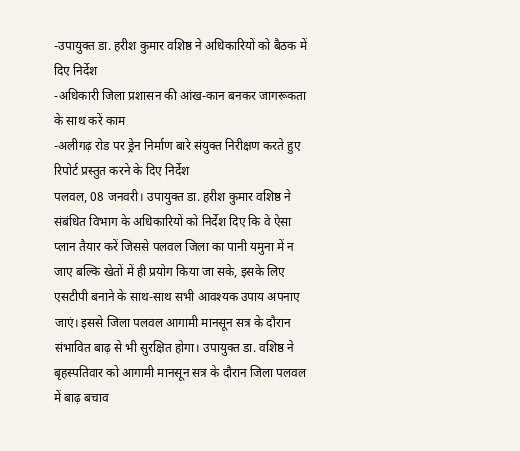-उपायुक्त डा. हरीश कुमार वशिष्ठ ने अधिकारियों को बैठक में दिए निर्देश
-अधिकारी जिला प्रशासन की आंख-कान बनकर जागरूकता के साथ करें काम
-अलीगढ़ रोड पर ड्रेन निर्माण बारे संयुक्त निरीक्षण करते हुए रिपोर्ट प्रस्तुत करने के दिए निर्देश
पलवल, 08 जनवरी। उपायुक्त डा. हरीश कुमार वशिष्ठ ने संबंधित विभाग के अधिकारियों को निर्देश दिए कि वे ऐसा प्लान तैयार करें जिससे पलवल जिला का पानी यमुना में न जाए बल्कि खेतों में ही प्रयोग किया जा सके, इसके लिए एसटीपी बनाने के साथ-साथ सभी आवश्यक उपाय अपनाए जाएं। इससे जिला पलवल आगामी मानसून सत्र के दौरान संभावित बाढ़ से भी सुरक्षित होगा। उपायुक्त डा. वशिष्ठ ने बृहस्पतिवार को आगामी मानसून सत्र के दौरान जिला पलवल में बाढ़ बचाव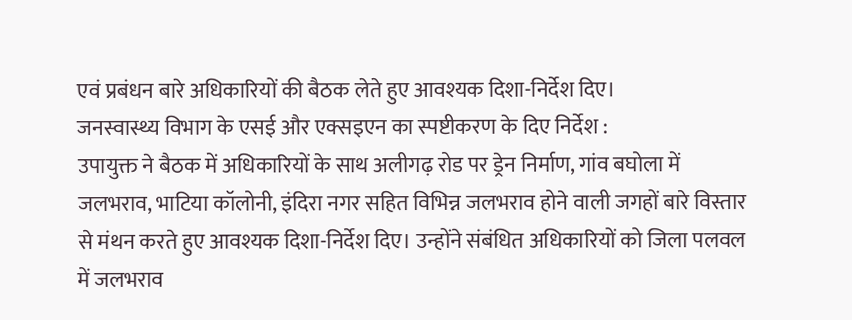एवं प्रबंधन बारे अधिकारियों की बैठक लेते हुए आवश्यक दिशा-निर्देश दिए।
जनस्वास्थ्य विभाग के एसई और एक्सइएन का स्पष्टीकरण के दिए निर्देश :
उपायुक्त ने बैठक में अधिकारियों के साथ अलीगढ़ रोड पर ड्रेन निर्माण, गांव बघोला में जलभराव, भाटिया कॉलोनी, इंदिरा नगर सहित विभिन्न जलभराव होने वाली जगहों बारे विस्तार से मंथन करते हुए आवश्यक दिशा-निर्देश दिए। उन्होंने संबंधित अधिकारियों को जिला पलवल में जलभराव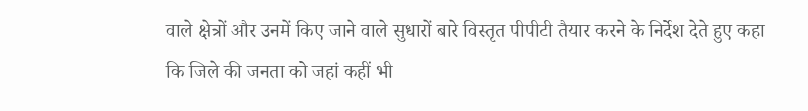वाले क्षेत्रों और उनमें किए जाने वाले सुधारों बारे विस्तृत पीपीटी तैयार करने के निर्देश देते हुए कहा कि जिले की जनता को जहां कहीं भी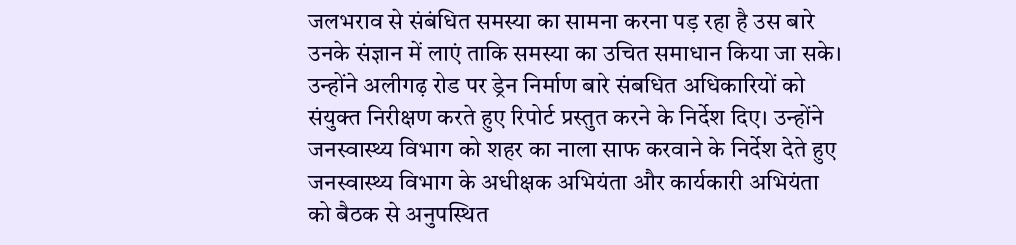जलभराव से संबंधित समस्या का सामना करना पड़ रहा है उस बारे उनके संज्ञान में लाएं ताकि समस्या का उचित समाधान किया जा सके। उन्होंने अलीगढ़ रोड पर ड्रेन निर्माण बारे संबधित अधिकारियों को संयुक्त निरीक्षण करते हुए रिपोर्ट प्रस्तुत करने के निर्देश दिए। उन्होंने जनस्वास्थ्य विभाग को शहर का नाला साफ करवाने के निर्देश देते हुए जनस्वास्थ्य विभाग के अधीक्षक अभियंता और कार्यकारी अभियंता को बैठक से अनुपस्थित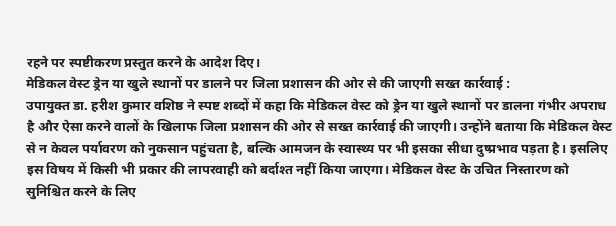रहने पर स्पष्टीकरण प्रस्तुत करने के आदेश दिए।
मेडिकल वेस्ट ड्रेन या खुले स्थानों पर डालने पर जिला प्रशासन की ओर से की जाएगी सख्त कार्रवाई :
उपायुक्त डा. हरीश कुमार वशिष्ठ ने स्पष्ट शब्दों में कहा कि मेडिकल वेस्ट को ड्रेन या खुले स्थानों पर डालना गंभीर अपराध है और ऐसा करने वालों के खिलाफ जिला प्रशासन की ओर से सख्त कार्रवाई की जाएगी। उन्होंने बताया कि मेडिकल वेस्ट से न केवल पर्यावरण को नुकसान पहुंचता है, बल्कि आमजन के स्वास्थ्य पर भी इसका सीधा दुष्प्रभाव पड़ता है। इसलिए इस विषय में किसी भी प्रकार की लापरवाही को बर्दाश्त नहीं किया जाएगा। मेडिकल वेस्ट के उचित निस्तारण को सुनिश्चित करने के लिए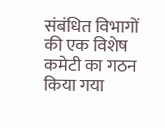संबंधित विभागों की एक विशेष कमेटी का गठन किया गया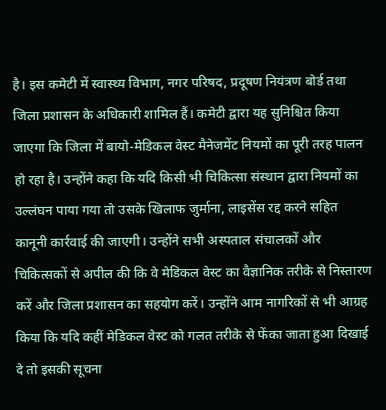है। इस कमेटी में स्वास्थ्य विभाग, नगर परिषद, प्रदूषण नियंत्रण बोर्ड तथा जिला प्रशासन के अधिकारी शामिल हैं। कमेटी द्वारा यह सुनिश्चित किया जाएगा कि जिला में बायो-मेडिकल वेस्ट मैनेजमेंट नियमों का पूरी तरह पालन हो रहा है। उन्होंने कहा कि यदि किसी भी चिकित्सा संस्थान द्वारा नियमों का उल्लंघन पाया गया तो उसके खिलाफ जुर्माना, लाइसेंस रद्द करने सहित कानूनी कार्रवाई की जाएगी। उन्होंने सभी अस्पताल संचालकों और चिकित्सकों से अपील की कि वे मेडिकल वेस्ट का वैज्ञानिक तरीके से निस्तारण करें और जिला प्रशासन का सहयोग करें। उन्होंने आम नागरिकों से भी आग्रह किया कि यदि कहीं मेडिकल वेस्ट को गलत तरीके से फेंका जाता हुआ दिखाई दे तो इसकी सूचना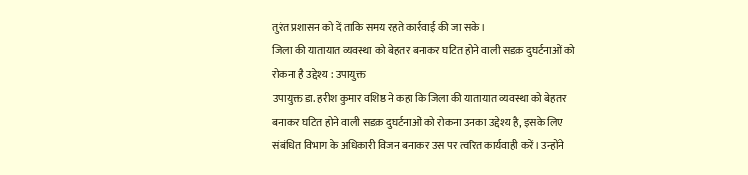तुरंत प्रशासन को दें ताकि समय रहते कार्रवाई की जा सके।
जिला की यातायात व्यवस्था को बेहतर बनाकर घटित होने वाली सडक़ दुघर्टनाओं को रोकना है उद्देश्य : उपायुक्त
उपायुक्त डा. हरीश कुमार वशिष्ठ ने कहा कि जिला की यातायात व्यवस्था को बेहतर बनाकर घटित होने वाली सडक़ दुघर्टनाओं को रोकना उनका उद्देश्य है, इसके लिए संबंधित विभाग के अधिकारी विजन बनाकर उस पर त्वरित कार्यवाही करें। उन्होंने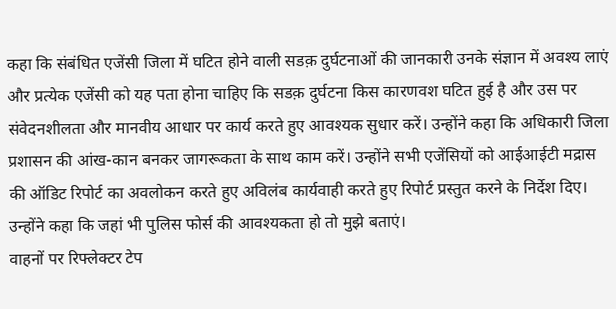कहा कि संबंधित एजेंसी जिला में घटित होने वाली सडक़ दुर्घटनाओं की जानकारी उनके संज्ञान में अवश्य लाएं और प्रत्येक एजेंसी को यह पता होना चाहिए कि सडक़ दुर्घटना किस कारणवश घटित हुई है और उस पर संवेदनशीलता और मानवीय आधार पर कार्य करते हुए आवश्यक सुधार करें। उन्होंने कहा कि अधिकारी जिला प्रशासन की आंख-कान बनकर जागरूकता के साथ काम करें। उन्होंने सभी एजेंसियों को आईआईटी मद्रास की ऑडिट रिपोर्ट का अवलोकन करते हुए अविलंब कार्यवाही करते हुए रिपोर्ट प्रस्तुत करने के निर्देश दिए। उन्होंने कहा कि जहां भी पुलिस फोर्स की आवश्यकता हो तो मुझे बताएं।
वाहनों पर रिफ्लेक्टर टेप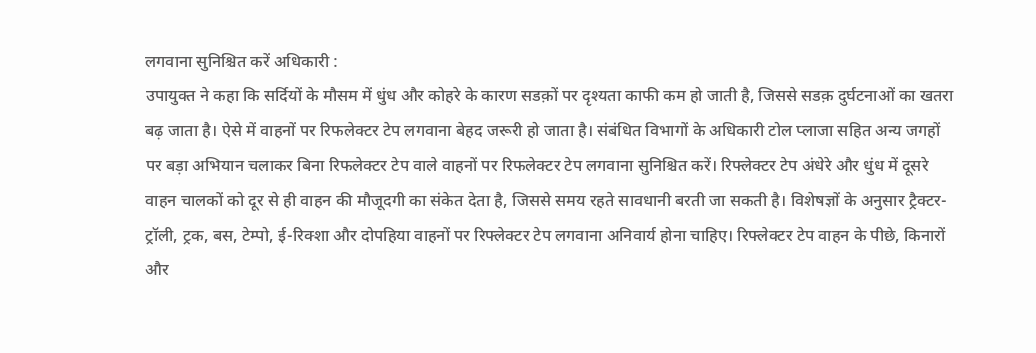लगवाना सुनिश्चित करें अधिकारी :
उपायुक्त ने कहा कि सर्दियों के मौसम में धुंध और कोहरे के कारण सडक़ों पर दृश्यता काफी कम हो जाती है, जिससे सडक़ दुर्घटनाओं का खतरा बढ़ जाता है। ऐसे में वाहनों पर रिफलेक्टर टेप लगवाना बेहद जरूरी हो जाता है। संबंधित विभागों के अधिकारी टोल प्लाजा सहित अन्य जगहों पर बड़ा अभियान चलाकर बिना रिफलेक्टर टेप वाले वाहनों पर रिफलेक्टर टेप लगवाना सुनिश्चित करें। रिफ्लेक्टर टेप अंधेरे और धुंध में दूसरे वाहन चालकों को दूर से ही वाहन की मौजूदगी का संकेत देता है, जिससे समय रहते सावधानी बरती जा सकती है। विशेषज्ञों के अनुसार ट्रैक्टर-ट्रॉली, ट्रक, बस, टेम्पो, ई-रिक्शा और दोपहिया वाहनों पर रिफ्लेक्टर टेप लगवाना अनिवार्य होना चाहिए। रिफ्लेक्टर टेप वाहन के पीछे, किनारों और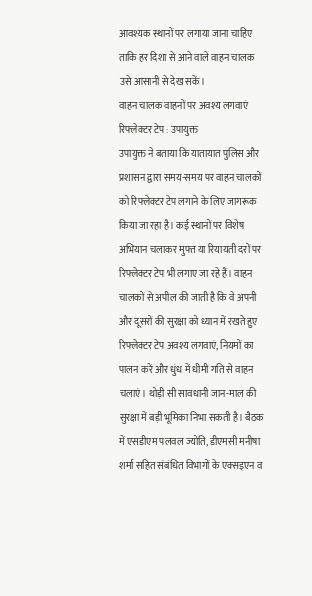आवश्यक स्थानों पर लगाया जाना चाहिए ताकि हर दिशा से आने वाले वाहन चालक उसे आसानी से देख सकें।
वाहन चालक वाहनों पर अवश्य लगवाएं रिफ्लेक्टर टेप : उपायुक्त
उपायुक्त ने बताया कि यातायात पुलिस और प्रशासन द्वारा समय-समय पर वाहन चालकों को रिफ्लेक्टर टेप लगाने के लिए जागरूक किया जा रहा है। कई स्थानों पर विशेष अभियान चलाकर मुफ्त या रियायती दरों पर रिफ्लेक्टर टेप भी लगाए जा रहे हैं। वाहन चालकों से अपील की जाती है कि वे अपनी और दूसरों की सुरक्षा को ध्यान में रखते हुए रिफ्लेक्टर टेप अवश्य लगवाएं, नियमों का पालन करें और धुंध में धीमी गति से वाहन चलाएं। थोड़ी सी सावधानी जान-माल की सुरक्षा में बड़ी भूमिका निभा सकती है। बैठक में एसडीएम पलवल ज्योति, डीएमसी मनीषा शर्मा सहित संबंधित विभागों के एक्सइएन व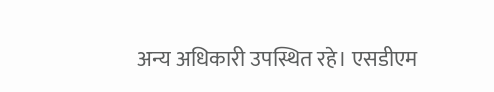अन्य अधिकारी उपस्थित रहे। एसडीएम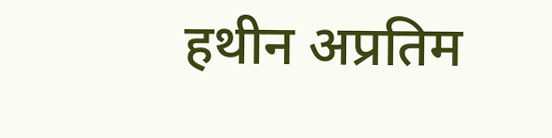हथीन अप्रतिम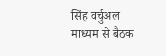सिंह वर्चुअल माध्यम से बैठक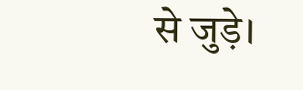से जुड़े।